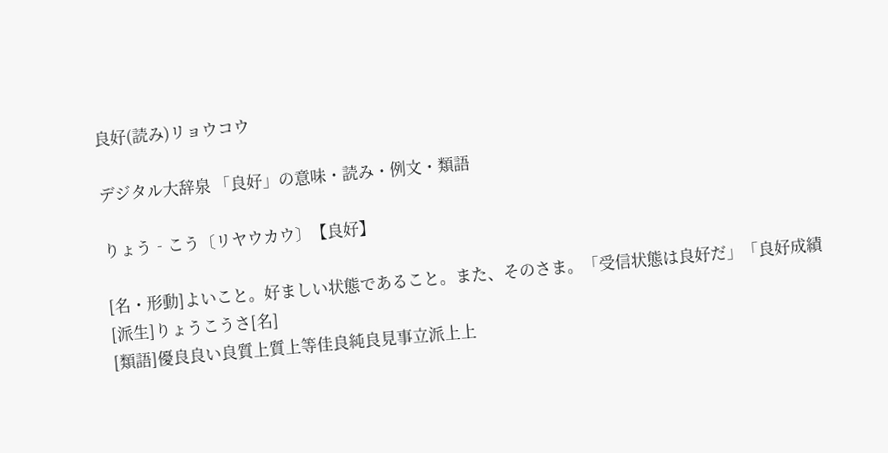良好(読み)リョウコウ

デジタル大辞泉 「良好」の意味・読み・例文・類語

りょう‐こう〔リヤウカウ〕【良好】

[名・形動]よいこと。好ましい状態であること。また、そのさま。「受信状態は良好だ」「良好成績
[派生]りょうこうさ[名]
[類語]優良良い良質上質上等佳良純良見事立派上上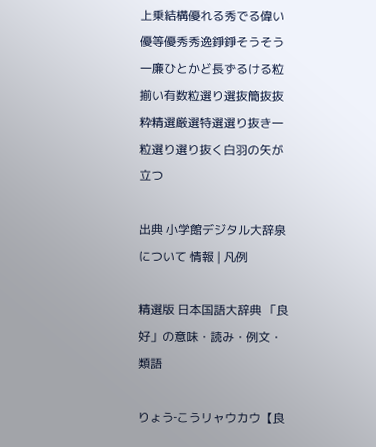上乗結構優れる秀でる偉い優等優秀秀逸錚錚そうそう一廉ひとかど長ずるける粒揃い有数粒選り選抜簡抜抜粋精選厳選特選選り抜き一粒選り選り抜く白羽の矢が立つ

出典 小学館デジタル大辞泉について 情報 | 凡例

精選版 日本国語大辞典 「良好」の意味・読み・例文・類語

りょう‐こうリャウカウ【良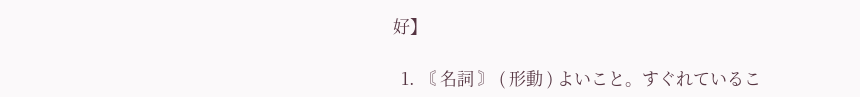好】

  1. 〘 名詞 〙 ( 形動 ) よいこと。すぐれているこ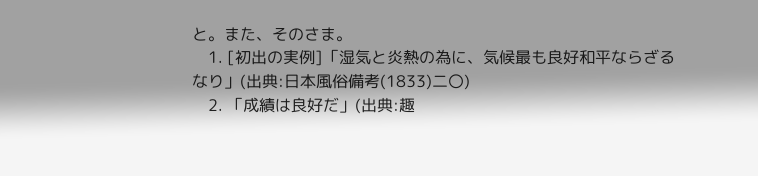と。また、そのさま。
    1. [初出の実例]「湿気と炎熱の為に、気候最も良好和平ならざるなり」(出典:日本風俗備考(1833)二〇)
    2. 「成績は良好だ」(出典:趣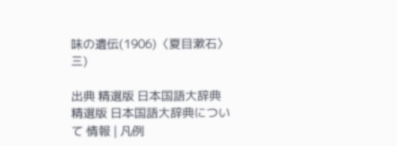味の遺伝(1906)〈夏目漱石〉三)

出典 精選版 日本国語大辞典精選版 日本国語大辞典について 情報 | 凡例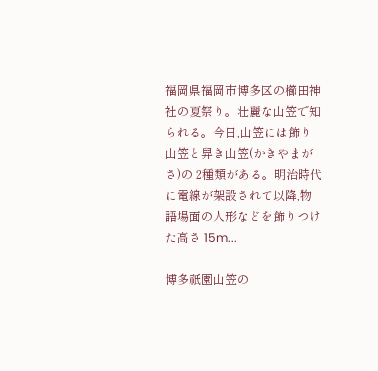福岡県福岡市博多区の櫛田神社の夏祭り。壮麗な山笠で知られる。今日,山笠には飾り山笠と舁き山笠(かきやまがさ)の 2種類がある。明治時代に電線が架設されて以降,物語場面の人形などを飾りつけた高さ 15m...

博多祇園山笠の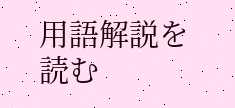用語解説を読む